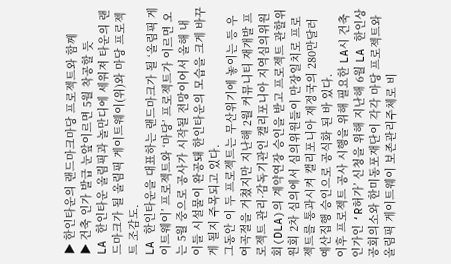▶ 한인타운의 랜드마크마당 프로젝트와 함께
▶ 건축 인가 발급 눈앞이르면 5월 착공할 듯
LA 한인타운 올림픽과 놀만디에 세워져 타운의 랜드마크가 될 올림픽 게이트웨이(위)와 마당 프로젝트 조감도.
LA 한인타운을 대표하는 랜드마크가 될 ‘올림픽 게이트웨이’ 프로젝트와 ‘마당’ 프로젝트가 이르면 오는 5월 중으로 공사가 시작될 전망이어서 올해 내 이들 시설물이 완공돼 한인타운의 모습을 크게 바꾸게 될지 주목되고 있다.
그동안 이 두 프로젝트는 무산위기에 놓이는 등 우여곡절을 거쳤지만 지난해 2월 커뮤니티 재개발 프로젝트 관리·감독기관인 캘리포니아 지역심의위원회(DLA)의 계약연장 승인을 받고 프로젝트 관할위원회 2차 심의에서 심의위원들이 만장일치로 프로젝트를 통과시켜 캘리포니아 재정국의 280만달러 예산집행 승인으로 공식화 된 바 있다.
이후 프로젝트 공사 시행을 위해 필요한 LA시 건축 인가인 ‘R허가’ 신청을 위해 지난해 6월 LA 한인상공회의소와 한미동포재단이 각각 마당 프로젝트와 올림픽 게이트웨이 보존관리주체로 비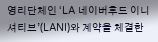영리단체인 ‘LA 네이버후드 이니셔티브’(LANI)와 계약을 체결한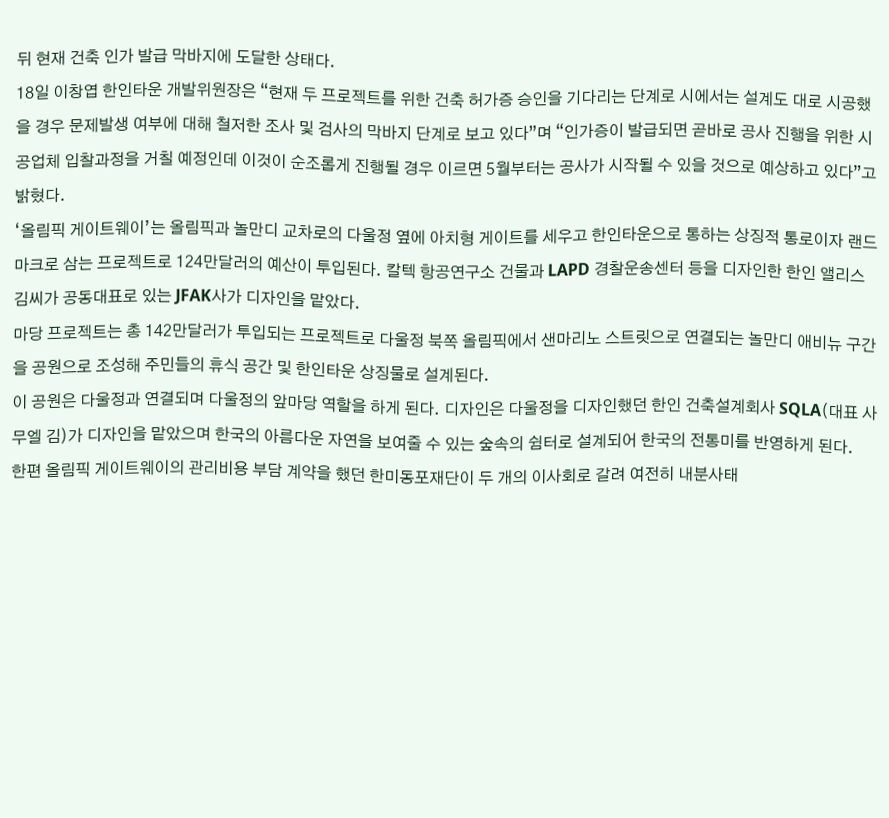뒤 현재 건축 인가 발급 막바지에 도달한 상태다.
18일 이창엽 한인타운 개발위원장은 “현재 두 프로젝트를 위한 건축 허가증 승인을 기다리는 단계로 시에서는 설계도 대로 시공했을 경우 문제발생 여부에 대해 철저한 조사 및 검사의 막바지 단계로 보고 있다”며 “인가증이 발급되면 곧바로 공사 진행을 위한 시공업체 입찰과정을 거칠 예정인데 이것이 순조롭게 진행될 경우 이르면 5월부터는 공사가 시작될 수 있을 것으로 예상하고 있다”고 밝혔다.
‘올림픽 게이트웨이’는 올림픽과 놀만디 교차로의 다울정 옆에 아치형 게이트를 세우고 한인타운으로 통하는 상징적 통로이자 랜드마크로 삼는 프로젝트로 124만달러의 예산이 투입된다. 칼텍 항공연구소 건물과 LAPD 경찰운송센터 등을 디자인한 한인 앨리스 김씨가 공동대표로 있는 JFAK사가 디자인을 맡았다.
마당 프로젝트는 총 142만달러가 투입되는 프로젝트로 다울정 북쪽 올림픽에서 샌마리노 스트릿으로 연결되는 놀만디 애비뉴 구간을 공원으로 조성해 주민들의 휴식 공간 및 한인타운 상징물로 설계된다.
이 공원은 다울정과 연결되며 다울정의 앞마당 역할을 하게 된다. 디자인은 다울정을 디자인했던 한인 건축설계회사 SQLA(대표 사무엘 김)가 디자인을 맡았으며 한국의 아름다운 자연을 보여줄 수 있는 숲속의 쉼터로 설계되어 한국의 전통미를 반영하게 된다.
한편 올림픽 게이트웨이의 관리비용 부담 계약을 했던 한미동포재단이 두 개의 이사회로 갈려 여전히 내분사태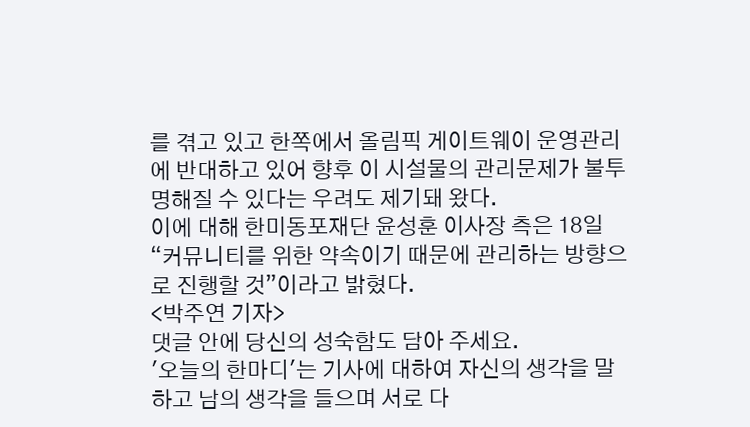를 겪고 있고 한쪽에서 올림픽 게이트웨이 운영관리에 반대하고 있어 향후 이 시설물의 관리문제가 불투명해질 수 있다는 우려도 제기돼 왔다.
이에 대해 한미동포재단 윤성훈 이사장 측은 18일 “커뮤니티를 위한 약속이기 때문에 관리하는 방향으로 진행할 것”이라고 밝혔다.
<박주연 기자>
댓글 안에 당신의 성숙함도 담아 주세요.
'오늘의 한마디'는 기사에 대하여 자신의 생각을 말하고 남의 생각을 들으며 서로 다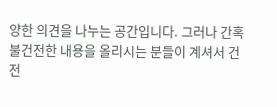양한 의견을 나누는 공간입니다. 그러나 간혹 불건전한 내용을 올리시는 분들이 계셔서 건전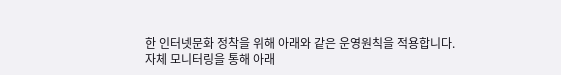한 인터넷문화 정착을 위해 아래와 같은 운영원칙을 적용합니다.
자체 모니터링을 통해 아래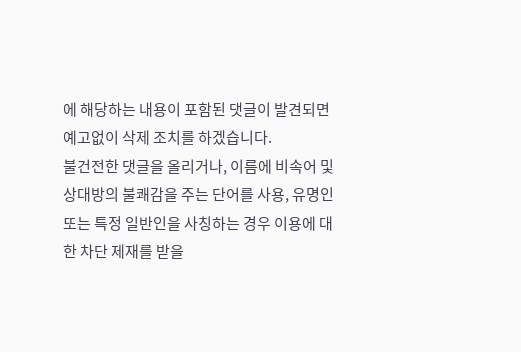에 해당하는 내용이 포함된 댓글이 발견되면 예고없이 삭제 조치를 하겠습니다.
불건전한 댓글을 올리거나, 이름에 비속어 및 상대방의 불쾌감을 주는 단어를 사용, 유명인 또는 특정 일반인을 사칭하는 경우 이용에 대한 차단 제재를 받을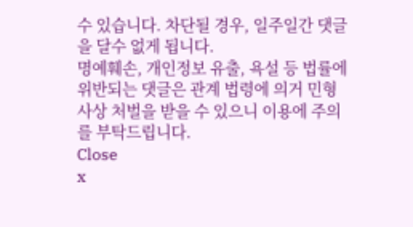수 있습니다. 차단될 경우, 일주일간 댓글을 달수 없게 됩니다.
명예훼손, 개인정보 유출, 욕설 등 법률에 위반되는 댓글은 관계 법령에 의거 민형사상 처벌을 받을 수 있으니 이용에 주의를 부탁드립니다.
Close
x